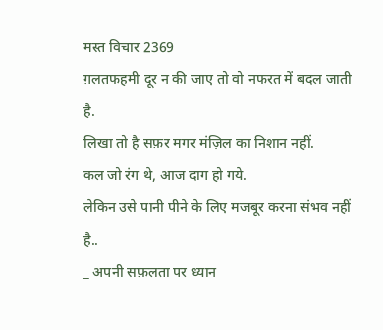मस्त विचार 2369
ग़लतफहमी दूर न की जाए तो वो नफरत में बदल जाती है.
लिखा तो है सफ़र मगर मंज़िल का निशान नहीं.
कल जो रंग थे, आज दाग हो गये.
लेकिन उसे पानी पीने के लिए मजबूर करना संभव नहीं है..
_ अपनी सफ़लता पर ध्यान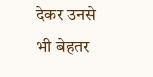देकर उनसे भी बेहतर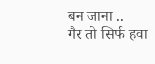बन जाना ..
गैर तो सिर्फ हवा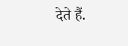देते हैं.